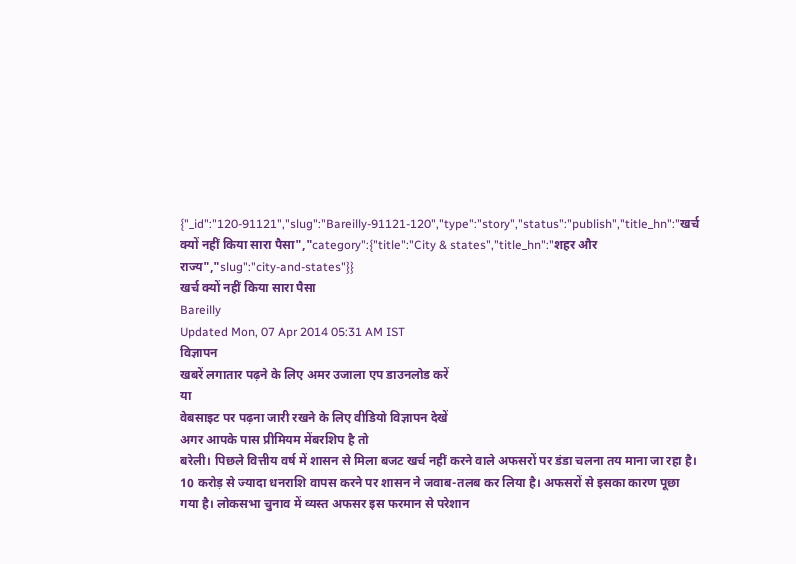{"_id":"120-91121","slug":"Bareilly-91121-120","type":"story","status":"publish","title_hn":"खर्च क्यों नहीं किया सारा पैसा","category":{"title":"City & states","title_hn":"शहर और राज्य","slug":"city-and-states"}}
खर्च क्यों नहीं किया सारा पैसा
Bareilly
Updated Mon, 07 Apr 2014 05:31 AM IST
विज्ञापन
खबरें लगातार पढ़ने के लिए अमर उजाला एप डाउनलोड करें
या
वेबसाइट पर पढ़ना जारी रखने के लिए वीडियो विज्ञापन देखें
अगर आपके पास प्रीमियम मेंबरशिप है तो
बरेली। पिछले वित्तीय वर्ष में शासन से मिला बजट खर्च नहीं करने वाले अफसरों पर डंडा चलना तय माना जा रहा है। 10 करोड़ से ज्यादा धनराशि वापस करने पर शासन ने जवाब-तलब कर लिया है। अफसरों से इसका कारण पूछा गया है। लोकसभा चुनाव में व्यस्त अफसर इस फरमान से परेशान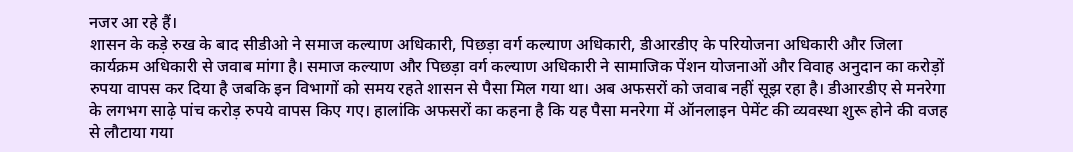नजर आ रहे हैं।
शासन के कड़े रुख के बाद सीडीओ ने समाज कल्याण अधिकारी, पिछड़ा वर्ग कल्याण अधिकारी, डीआरडीए के परियोजना अधिकारी और जिला कार्यक्रम अधिकारी से जवाब मांगा है। समाज कल्याण और पिछड़ा वर्ग कल्याण अधिकारी ने सामाजिक पेंशन योजनाओं और विवाह अनुदान का करोड़ों रुपया वापस कर दिया है जबकि इन विभागों को समय रहते शासन से पैसा मिल गया था। अब अफसरों को जवाब नहीं सूझ रहा है। डीआरडीए से मनरेगा के लगभग साढ़े पांच करोड़ रुपये वापस किए गए। हालांकि अफसरों का कहना है कि यह पैसा मनरेगा में ऑनलाइन पेमेंट की व्यवस्था शुरू होने की वजह से लौटाया गया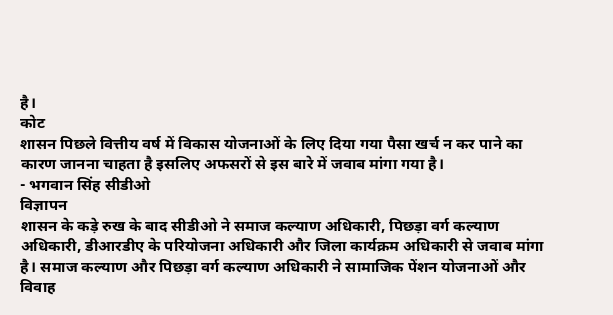है।
कोट
शासन पिछले वित्तीय वर्ष में विकास योजनाओं के लिए दिया गया पैसा खर्च न कर पाने का कारण जानना चाहता है इसलिए अफसरों से इस बारे में जवाब मांगा गया है।
- भगवान सिंह सीडीओ
विज्ञापन
शासन के कड़े रुख के बाद सीडीओ ने समाज कल्याण अधिकारी, पिछड़ा वर्ग कल्याण अधिकारी, डीआरडीए के परियोजना अधिकारी और जिला कार्यक्रम अधिकारी से जवाब मांगा है। समाज कल्याण और पिछड़ा वर्ग कल्याण अधिकारी ने सामाजिक पेंशन योजनाओं और विवाह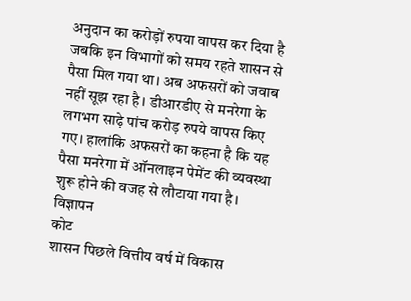अनुदान का करोड़ों रुपया वापस कर दिया है जबकि इन विभागों को समय रहते शासन से पैसा मिल गया था। अब अफसरों को जवाब नहीं सूझ रहा है। डीआरडीए से मनरेगा के लगभग साढ़े पांच करोड़ रुपये वापस किए गए। हालांकि अफसरों का कहना है कि यह पैसा मनरेगा में ऑनलाइन पेमेंट की व्यवस्था शुरू होने की वजह से लौटाया गया है।
विज्ञापन
कोट
शासन पिछले वित्तीय वर्ष में विकास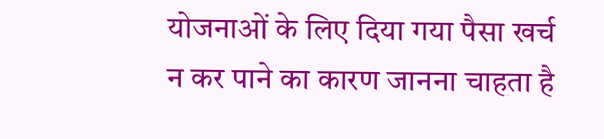योजनाओं के लिए दिया गया पैसा खर्च न कर पाने का कारण जानना चाहता है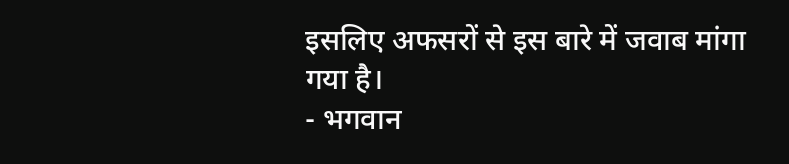इसलिए अफसरों से इस बारे में जवाब मांगा गया है।
- भगवान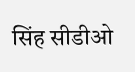सिंह सीडीओ